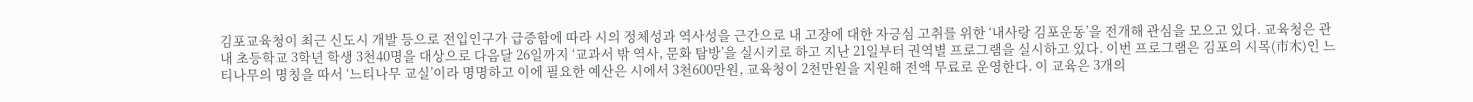김포교육청이 최근 신도시 개발 등으로 전입인구가 급증함에 따라 시의 정체성과 역사성을 근간으로 내 고장에 대한 자긍심 고취를 위한 ‘내사랑 김포운동’을 전개해 관심을 모으고 있다. 교육청은 관내 초등학교 3학년 학생 3천40명을 대상으로 다음달 26일까지 ‘교과서 밖 역사, 문화 탐방’을 실시키로 하고 지난 21일부터 권역별 프로그램을 실시하고 있다. 이번 프로그램은 김포의 시목(市木)인 느티나무의 명칭을 따서 ‘느티나무 교실’이라 명명하고 이에 필요한 예산은 시에서 3천600만원, 교육청이 2천만원을 지원해 전액 무료로 운영한다. 이 교육은 3개의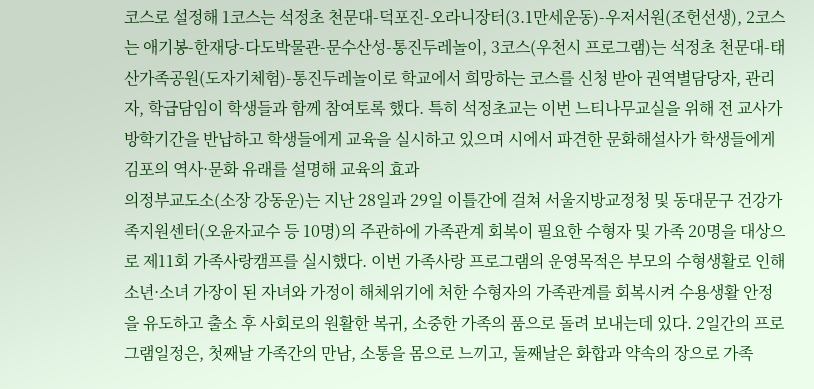코스로 설정해 1코스는 석정초 천문대-덕포진-오라니장터(3.1만세운동)-우저서원(조헌선생), 2코스는 애기봉-한재당-다도박물관-문수산성-통진두레놀이, 3코스(우천시 프로그램)는 석정초 천문대-태산가족공원(도자기체험)-통진두레놀이로 학교에서 희망하는 코스를 신청 받아 권역별담당자, 관리자, 학급담임이 학생들과 함께 참여토록 했다. 특히 석정초교는 이번 느티나무교실을 위해 전 교사가 방학기간을 반납하고 학생들에게 교육을 실시하고 있으며 시에서 파견한 문화해설사가 학생들에게 김포의 역사·문화 유래를 설명해 교육의 효과
의정부교도소(소장 강동운)는 지난 28일과 29일 이틀간에 걸쳐 서울지방교정청 및 동대문구 건강가족지원센터(오윤자교수 등 10명)의 주관하에 가족관계 회복이 필요한 수형자 및 가족 20명을 대상으로 제11회 가족사랑캠프를 실시했다. 이번 가족사랑 프로그램의 운영목적은 부모의 수형생활로 인해 소년·소녀 가장이 된 자녀와 가정이 해체위기에 처한 수형자의 가족관계를 회복시켜 수용생활 안정을 유도하고 출소 후 사회로의 원활한 복귀, 소중한 가족의 품으로 돌려 보내는데 있다. 2일간의 프로그램일정은, 첫째날 가족간의 만남, 소통을 몸으로 느끼고, 둘째날은 화합과 약속의 장으로 가족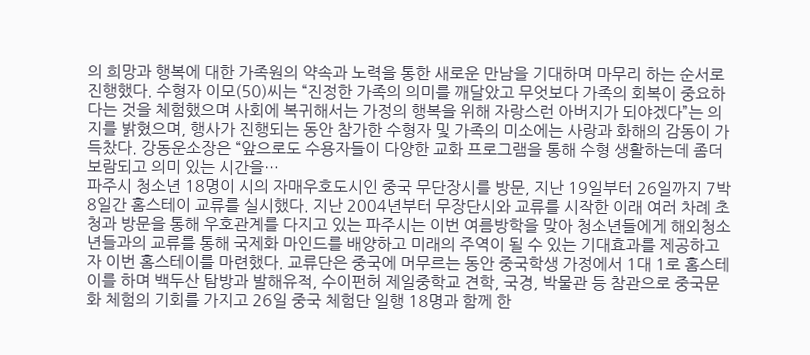의 희망과 행복에 대한 가족원의 약속과 노력을 통한 새로운 만남을 기대하며 마무리 하는 순서로 진행했다. 수형자 이모(50)씨는 “진정한 가족의 의미를 깨달았고 무엇보다 가족의 회복이 중요하다는 것을 체험했으며 사회에 복귀해서는 가정의 행복을 위해 자랑스런 아버지가 되야겠다”는 의지를 밝혔으며, 행사가 진행되는 동안 참가한 수형자 및 가족의 미소에는 사랑과 화해의 감동이 가득찼다. 강동운소장은 “앞으로도 수용자들이 다양한 교화 프로그램을 통해 수형 생활하는데 좀더 보람되고 의미 있는 시간을…
파주시 청소년 18명이 시의 자매우호도시인 중국 무단장시를 방문, 지난 19일부터 26일까지 7박8일간 홈스테이 교류를 실시했다. 지난 2004년부터 무장단시와 교류를 시작한 이래 여러 차례 초청과 방문을 통해 우호관계를 다지고 있는 파주시는 이번 여름방학을 맞아 청소년들에게 해외청소년들과의 교류를 통해 국제화 마인드를 배양하고 미래의 주역이 될 수 있는 기대효과를 제공하고자 이번 홈스테이를 마련했다. 교류단은 중국에 머무르는 동안 중국학생 가정에서 1대 1로 홈스테이를 하며 백두산 탐방과 발해유적, 수이펀허 제일중학교 견학, 국경, 박물관 등 참관으로 중국문화 체험의 기회를 가지고 26일 중국 체험단 일행 18명과 함께 한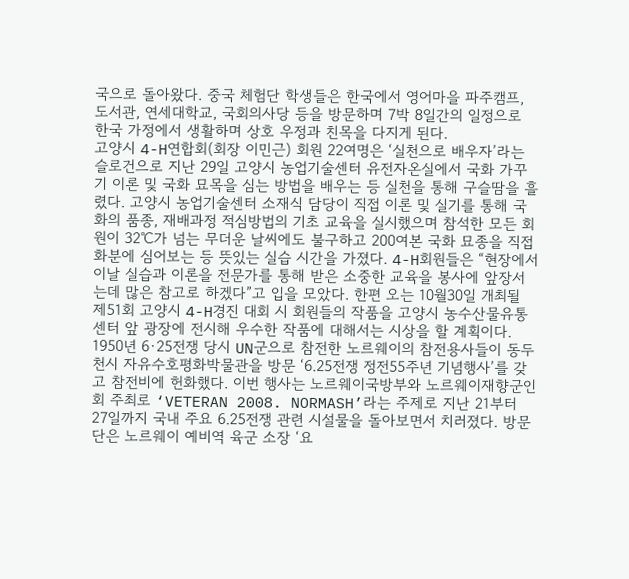국으로 돌아왔다. 중국 체험단 학생들은 한국에서 영어마을 파주캠프, 도서관, 연세대학교, 국회의사당 등을 방문하며 7박 8일간의 일정으로 한국 가정에서 생활하며 상호 우정과 친목을 다지게 된다.
고양시 4-H연합회(회장 이민근) 회원 22여명은 ‘실천으로 배우자’라는 슬로건으로 지난 29일 고양시 농업기술센터 유전자온실에서 국화 가꾸기 이론 및 국화 묘목을 심는 방법을 배우는 등 실천을 통해 구슬땀을 흘렸다. 고양시 농업기술센터 소재식 담당이 직접 이론 및 실기를 통해 국화의 품종, 재배과정 적심방법의 기초 교육을 실시했으며 참석한 모든 회원이 32℃가 넘는 무더운 날씨에도 불구하고 200여본 국화 묘종을 직접 화분에 심어보는 등 뜻있는 실습 시간을 가졌다. 4-H회원들은 “현장에서 이날 실습과 이론을 전문가를 통해 받은 소중한 교육을 봉사에 앞장서는데 많은 참고로 하겠다”고 입을 모았다. 한편 오는 10월30일 개최될 제51회 고양시 4-H경진 대회 시 회원들의 작품을 고양시 농수산물유통센터 앞 광장에 전시해 우수한 작품에 대해서는 시상을 할 계획이다.
1950년 6·25전쟁 당시 UN군으로 참전한 노르웨이의 참전용사들이 동두천시 자유수호평화박물관을 방문 ‘6.25전쟁 정전55주년 기념행사’를 갖고 참전비에 헌화했다. 이번 행사는 노르웨이국방부와 노르웨이재향군인회 주최로 ‘VETERAN 2008. NORMASH’라는 주제로 지난 21부터 27일까지 국내 주요 6.25전쟁 관련 시설물을 돌아보면서 치러졌다. 방문단은 노르웨이 예비역 육군 소장 ‘요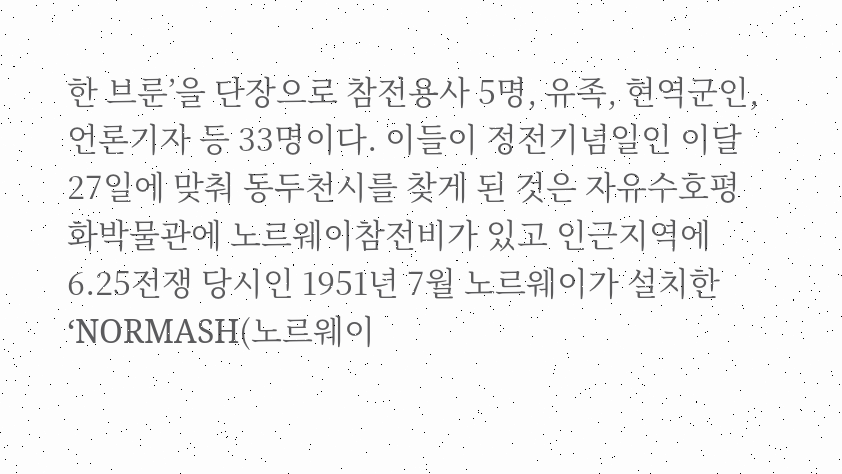한 브룬’을 단장으로 참전용사 5명, 유족, 현역군인, 언론기자 등 33명이다. 이들이 정전기념일인 이달 27일에 맞춰 동두천시를 찾게 된 것은 자유수호평화박물관에 노르웨이참전비가 있고 인근지역에 6.25전쟁 당시인 1951년 7월 노르웨이가 설치한 ‘NORMASH(노르웨이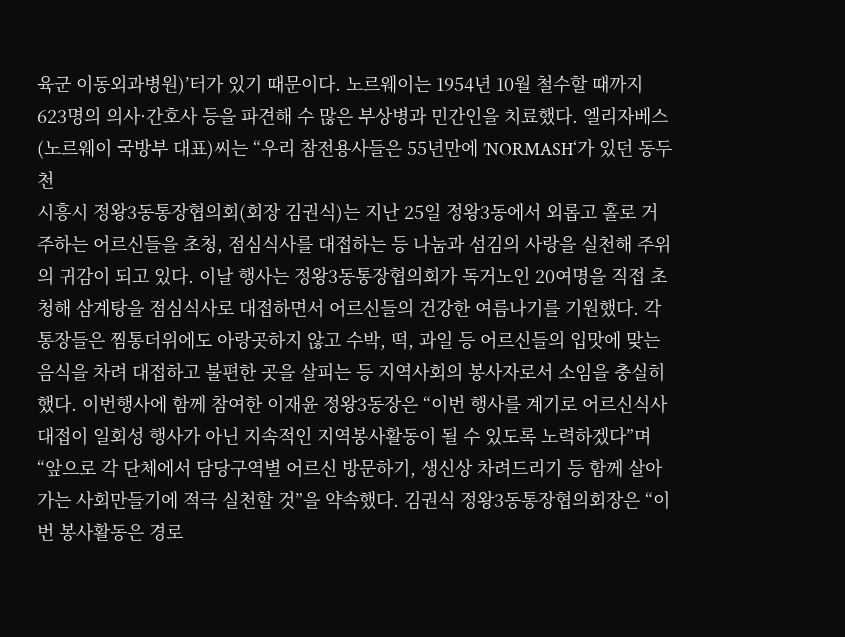육군 이동외과병원)’터가 있기 때문이다. 노르웨이는 1954년 10월 철수할 때까지 623명의 의사·간호사 등을 파견해 수 많은 부상병과 민간인을 치료했다. 엘리자베스(노르웨이 국방부 대표)씨는 “우리 참전용사들은 55년만에 ’NORMASH‘가 있던 동두천
시흥시 정왕3동통장협의회(회장 김권식)는 지난 25일 정왕3동에서 외롭고 홀로 거주하는 어르신들을 초청, 점심식사를 대접하는 등 나눔과 섬김의 사랑을 실천해 주위의 귀감이 되고 있다. 이날 행사는 정왕3동통장협의회가 독거노인 20여명을 직접 초청해 삼계탕을 점심식사로 대접하면서 어르신들의 건강한 여름나기를 기원했다. 각 통장들은 찜통더위에도 아랑곳하지 않고 수박, 떡, 과일 등 어르신들의 입맛에 맞는 음식을 차려 대접하고 불편한 곳을 살피는 등 지역사회의 봉사자로서 소임을 충실히 했다. 이번행사에 함께 참여한 이재윤 정왕3동장은 “이번 행사를 계기로 어르신식사 대접이 일회성 행사가 아닌 지속적인 지역봉사활동이 될 수 있도록 노력하겠다”며 “앞으로 각 단체에서 담당구역별 어르신 방문하기, 생신상 차려드리기 등 함께 살아가는 사회만들기에 적극 실천할 것”을 약속했다. 김권식 정왕3동통장협의회장은 “이번 봉사활동은 경로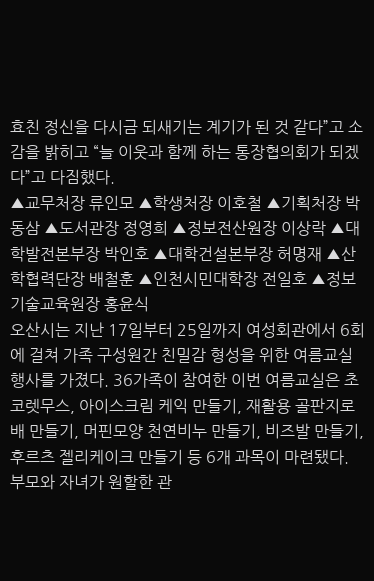효친 정신을 다시금 되새기는 계기가 된 것 같다”고 소감을 밝히고 “늘 이웃과 함께 하는 통장협의회가 되겠다”고 다짐했다.
▲교무처장 류인모 ▲학생처장 이호철 ▲기획처장 박동삼 ▲도서관장 정영희 ▲정보전산원장 이상락 ▲대학발전본부장 박인호 ▲대학건설본부장 허명재 ▲산학협력단장 배철훈 ▲인천시민대학장 전일호 ▲정보기술교육원장 홍윤식
오산시는 지난 17일부터 25일까지 여성회관에서 6회에 걸쳐 가족 구성원간 친밀감 형성을 위한 여름교실 행사를 가졌다. 36가족이 참여한 이번 여름교실은 초코렛무스, 아이스크림 케익 만들기, 재활용 골판지로 배 만들기, 머핀모양 천연비누 만들기, 비즈발 만들기, 후르츠 젤리케이크 만들기 등 6개 과목이 마련됐다. 부모와 자녀가 원할한 관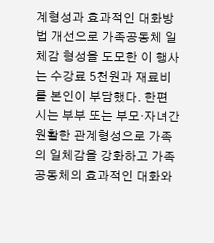계형성과 효과적인 대화방법 개선으로 가족공동체 일체감 형성을 도모한 이 행사는 수강료 5천원과 재료비를 본인이 부담했다. 한편 시는 부부 또는 부모·자녀간 원활한 관계형성으로 가족의 일체감을 강화하고 가족 공동체의 효과적인 대화와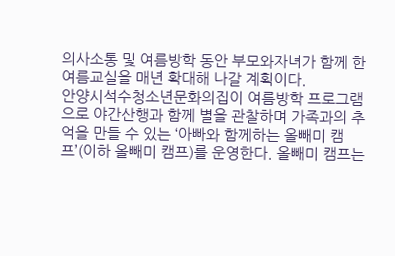의사소통 및 여름방학 동안 부모와자녀가 함께 한 여름교실을 매년 확대해 나갈 계획이다.
안양시석수청소년문화의집이 여름방학 프로그램으로 야간산행과 함께 별을 관찰하며 가족과의 추억을 만들 수 있는 ‘아빠와 함께하는 올빼미 캠프’(이하 올빼미 캠프)를 운영한다. 올빼미 캠프는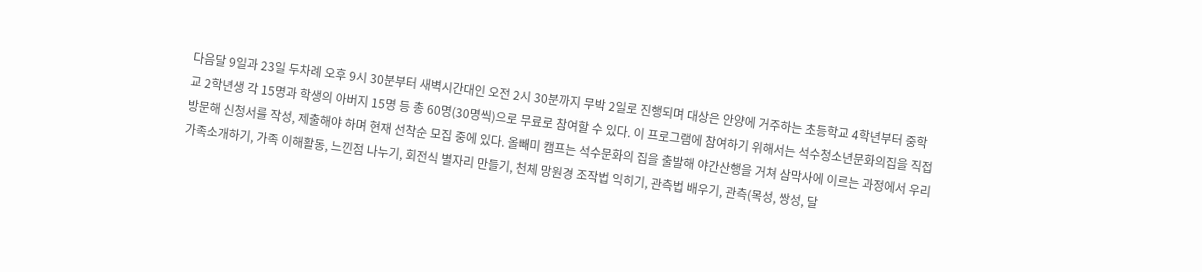다음달 9일과 23일 두차례 오후 9시 30분부터 새벽시간대인 오전 2시 30분까지 무박 2일로 진행되며 대상은 안양에 거주하는 초등학교 4학년부터 중학교 2학년생 각 15명과 학생의 아버지 15명 등 총 60명(30명씩)으로 무료로 참여할 수 있다. 이 프로그램에 참여하기 위해서는 석수청소년문화의집을 직접 방문해 신청서를 작성, 제출해야 하며 현재 선착순 모집 중에 있다. 올빼미 캠프는 석수문화의 집을 출발해 야간산행을 거쳐 삼막사에 이르는 과정에서 우리 가족소개하기, 가족 이해활동, 느낀점 나누기, 회전식 별자리 만들기, 천체 망원경 조작법 익히기, 관측법 배우기, 관측(목성, 쌍성, 달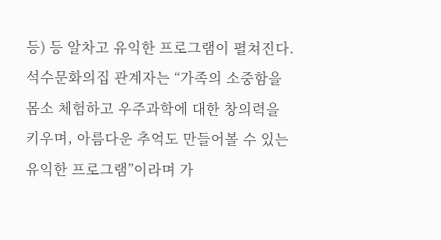등) 등 알차고 유익한 프로그램이 펼쳐진다. 석수문화의집 관계자는 “가족의 소중함을 몸소 체험하고 우주과학에 대한 창의력을 키우며, 아름다운 추억도 만들어볼 수 있는 유익한 프로그램”이라며 가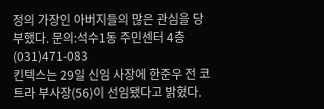정의 가장인 아버지들의 많은 관심을 당부했다. 문의:석수1동 주민센터 4층 (031)471-083
킨텍스는 29일 신임 사장에 한준우 전 코트라 부사장(56)이 선임됐다고 밝혔다.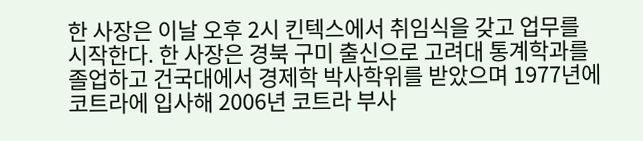한 사장은 이날 오후 2시 킨텍스에서 취임식을 갖고 업무를 시작한다. 한 사장은 경북 구미 출신으로 고려대 통계학과를 졸업하고 건국대에서 경제학 박사학위를 받았으며 1977년에 코트라에 입사해 2006년 코트라 부사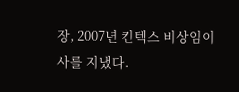장, 2007년 킨텍스 비상임이사를 지냈다.